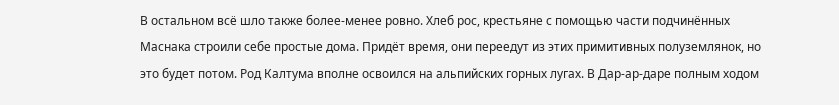В остальном всё шло также более-менее ровно. Хлеб рос, крестьяне с помощью части подчинённых Маснака строили себе простые дома. Придёт время, они переедут из этих примитивных полуземлянок, но это будет потом. Род Калтума вполне освоился на альпийских горных лугах. В Дар-ар-даре полным ходом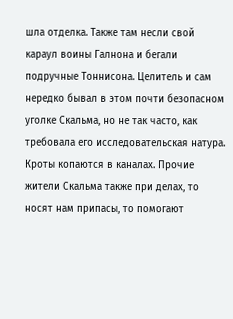шла отделка. Также там несли свой караул воины Галнона и бегали подручные Тоннисона. Целитель и сам нередко бывал в этом почти безопасном уголке Скальма, но не так часто, как требовала его исследовательская натура. Кроты копаются в каналах. Прочие жители Скальма также при делах, то носят нам припасы, то помогают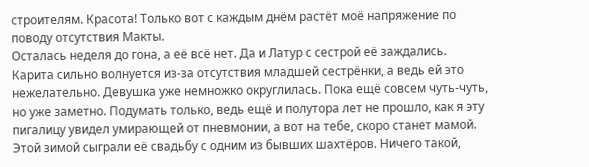строителям. Красота! Только вот с каждым днём растёт моё напряжение по поводу отсутствия Макты.
Осталась неделя до гона, а её всё нет. Да и Латур с сестрой её заждались. Карита сильно волнуется из-за отсутствия младшей сестрёнки, а ведь ей это нежелательно. Девушка уже немножко округлилась. Пока ещё совсем чуть-чуть, но уже заметно. Подумать только, ведь ещё и полутора лет не прошло, как я эту пигалицу увидел умирающей от пневмонии, а вот на тебе, скоро станет мамой. Этой зимой сыграли её свадьбу с одним из бывших шахтёров. Ничего такой,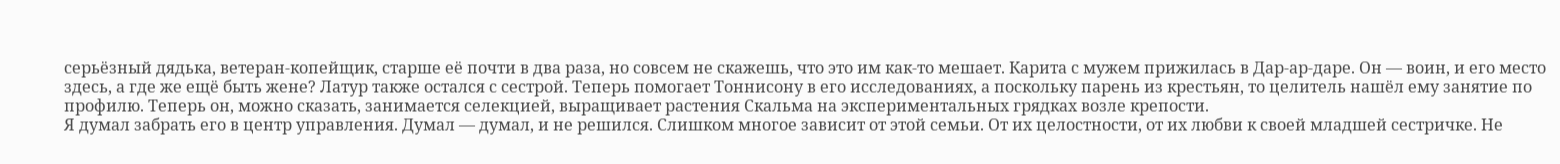серьёзный дядька, ветеран-копейщик, старше её почти в два раза, но совсем не скажешь, что это им как-то мешает. Карита с мужем прижилась в Дар-ар-даре. Он — воин, и его место здесь, а где же ещё быть жене? Латур также остался с сестрой. Теперь помогает Тоннисону в его исследованиях, а поскольку парень из крестьян, то целитель нашёл ему занятие по профилю. Теперь он, можно сказать, занимается селекцией, выращивает растения Скальма на экспериментальных грядках возле крепости.
Я думал забрать его в центр управления. Думал — думал, и не решился. Слишком многое зависит от этой семьи. От их целостности, от их любви к своей младшей сестричке. Не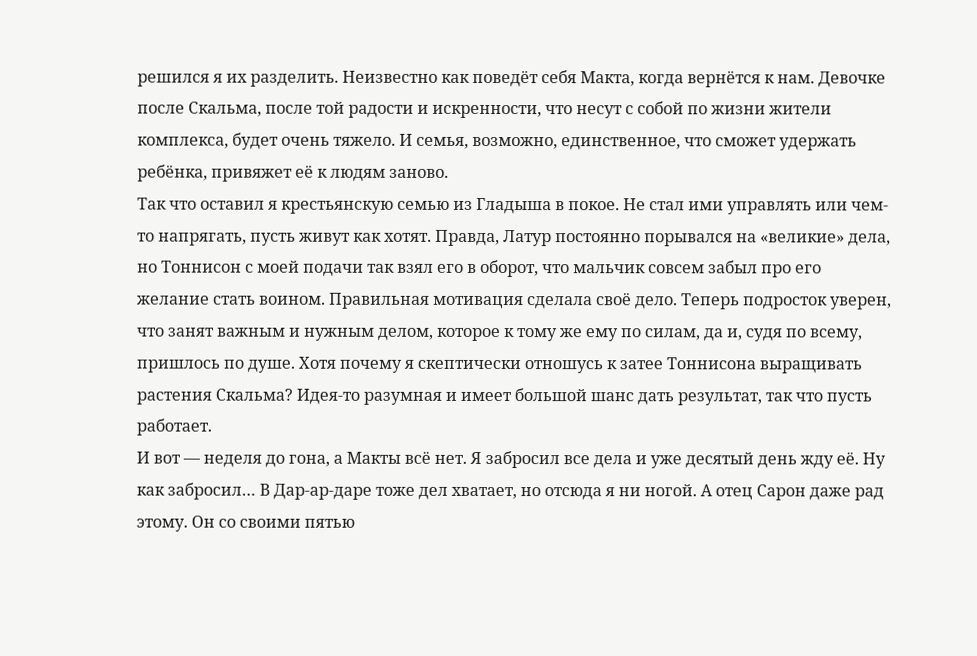решился я их разделить. Неизвестно как поведёт себя Макта, когда вернётся к нам. Девочке после Скальма, после той радости и искренности, что несут с собой по жизни жители комплекса, будет очень тяжело. И семья, возможно, единственное, что сможет удержать ребёнка, привяжет её к людям заново.
Так что оставил я крестьянскую семью из Гладыша в покое. Не стал ими управлять или чем-то напрягать, пусть живут как хотят. Правда, Латур постоянно порывался на «великие» дела, но Тоннисон с моей подачи так взял его в оборот, что мальчик совсем забыл про его желание стать воином. Правильная мотивация сделала своё дело. Теперь подросток уверен, что занят важным и нужным делом, которое к тому же ему по силам, да и, судя по всему, пришлось по душе. Хотя почему я скептически отношусь к затее Тоннисона выращивать растения Скальма? Идея-то разумная и имеет большой шанс дать результат, так что пусть работает.
И вот — неделя до гона, а Макты всё нет. Я забросил все дела и уже десятый день жду её. Ну как забросил… В Дар-ар-даре тоже дел хватает, но отсюда я ни ногой. А отец Сарон даже рад этому. Он со своими пятью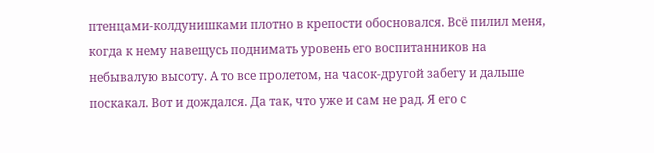птенцами-колдунишками плотно в крепости обосновался. Всё пилил меня, когда к нему навещусь поднимать уровень его воспитанников на небывалую высоту. А то все пролетом, на часок-другой забегу и дальше поскакал. Вот и дождался. Да так, что уже и сам не рад. Я его с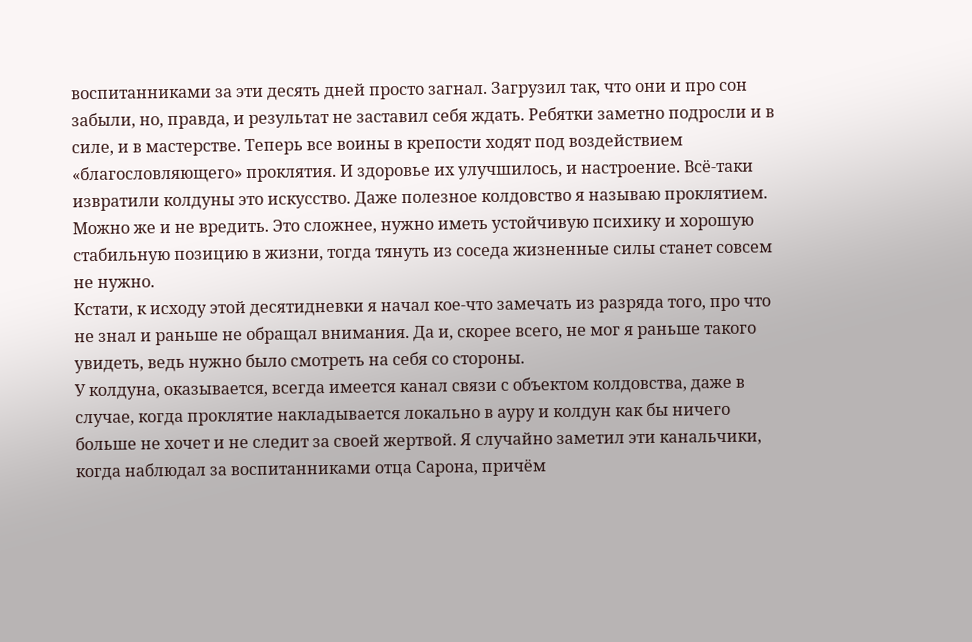воспитанниками за эти десять дней просто загнал. Загрузил так, что они и про сон забыли, но, правда, и результат не заставил себя ждать. Ребятки заметно подросли и в силе, и в мастерстве. Теперь все воины в крепости ходят под воздействием «благословляющего» проклятия. И здоровье их улучшилось, и настроение. Всё-таки извратили колдуны это искусство. Даже полезное колдовство я называю проклятием. Можно же и не вредить. Это сложнее, нужно иметь устойчивую психику и хорошую стабильную позицию в жизни, тогда тянуть из соседа жизненные силы станет совсем не нужно.
Кстати, к исходу этой десятидневки я начал кое-что замечать из разряда того, про что не знал и раньше не обращал внимания. Да и, скорее всего, не мог я раньше такого увидеть, ведь нужно было смотреть на себя со стороны.
У колдуна, оказывается, всегда имеется канал связи с объектом колдовства, даже в случае, когда проклятие накладывается локально в ауру и колдун как бы ничего больше не хочет и не следит за своей жертвой. Я случайно заметил эти канальчики, когда наблюдал за воспитанниками отца Сарона, причём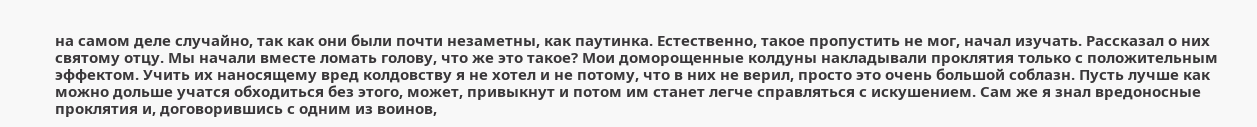на самом деле случайно, так как они были почти незаметны, как паутинка. Естественно, такое пропустить не мог, начал изучать. Рассказал о них святому отцу. Мы начали вместе ломать голову, что же это такое? Мои доморощенные колдуны накладывали проклятия только с положительным эффектом. Учить их наносящему вред колдовству я не хотел и не потому, что в них не верил, просто это очень большой соблазн. Пусть лучше как можно дольше учатся обходиться без этого, может, привыкнут и потом им станет легче справляться с искушением. Сам же я знал вредоносные проклятия и, договорившись с одним из воинов,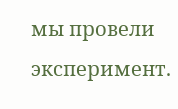мы провели эксперимент.